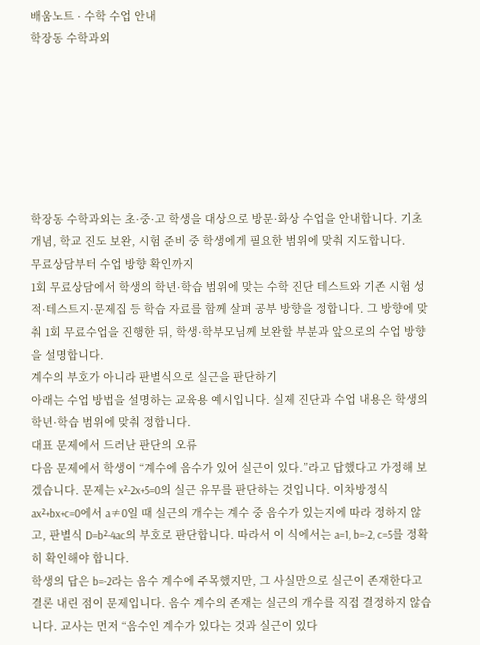배움노트 · 수학 수업 안내
학장동 수학과외







학장동 수학과외는 초·중·고 학생을 대상으로 방문·화상 수업을 안내합니다. 기초 개념, 학교 진도 보완, 시험 준비 중 학생에게 필요한 범위에 맞춰 지도합니다.
무료상담부터 수업 방향 확인까지
1회 무료상담에서 학생의 학년·학습 범위에 맞는 수학 진단 테스트와 기존 시험 성적·테스트지·문제집 등 학습 자료를 함께 살펴 공부 방향을 정합니다. 그 방향에 맞춰 1회 무료수업을 진행한 뒤, 학생·학부모님께 보완할 부분과 앞으로의 수업 방향을 설명합니다.
계수의 부호가 아니라 판별식으로 실근을 판단하기
아래는 수업 방법을 설명하는 교육용 예시입니다. 실제 진단과 수업 내용은 학생의 학년·학습 범위에 맞춰 정합니다.
대표 문제에서 드러난 판단의 오류
다음 문제에서 학생이 “계수에 음수가 있어 실근이 있다.”라고 답했다고 가정해 보겠습니다. 문제는 x²-2x+5=0의 실근 유무를 판단하는 것입니다. 이차방정식 ax²+bx+c=0에서 a≠0일 때 실근의 개수는 계수 중 음수가 있는지에 따라 정하지 않고, 판별식 D=b²-4ac의 부호로 판단합니다. 따라서 이 식에서는 a=1, b=-2, c=5를 정확히 확인해야 합니다.
학생의 답은 b=-2라는 음수 계수에 주목했지만, 그 사실만으로 실근이 존재한다고 결론 내린 점이 문제입니다. 음수 계수의 존재는 실근의 개수를 직접 결정하지 않습니다. 교사는 먼저 “음수인 계수가 있다는 것과 실근이 있다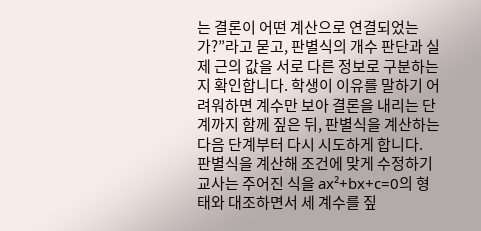는 결론이 어떤 계산으로 연결되었는가?”라고 묻고, 판별식의 개수 판단과 실제 근의 값을 서로 다른 정보로 구분하는지 확인합니다. 학생이 이유를 말하기 어려워하면 계수만 보아 결론을 내리는 단계까지 함께 짚은 뒤, 판별식을 계산하는 다음 단계부터 다시 시도하게 합니다.
판별식을 계산해 조건에 맞게 수정하기
교사는 주어진 식을 ax²+bx+c=0의 형태와 대조하면서 세 계수를 짚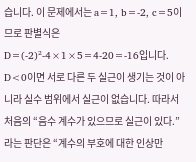습니다. 이 문제에서는 a=1, b=-2, c=5이므로 판별식은 D=(-2)²-4×1×5=4-20=-16입니다. D<0이면 서로 다른 두 실근이 생기는 것이 아니라 실수 범위에서 실근이 없습니다. 따라서 처음의 “음수 계수가 있으므로 실근이 있다.”라는 판단은 “계수의 부호에 대한 인상만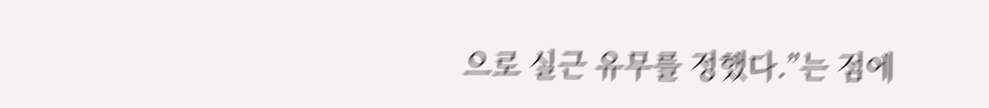으로 실근 유무를 정했다.”는 점에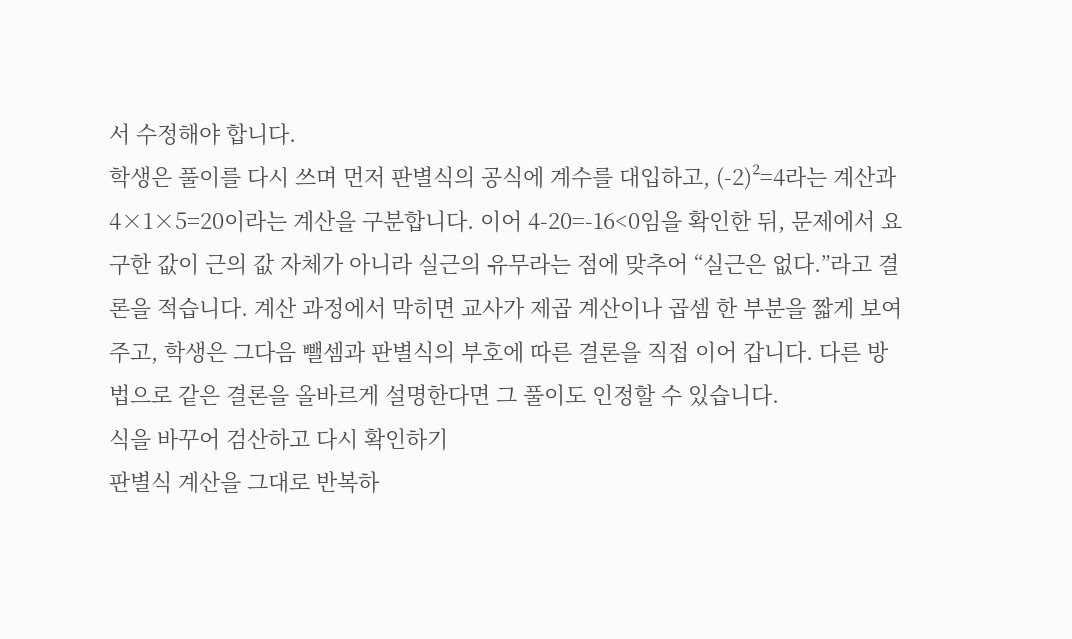서 수정해야 합니다.
학생은 풀이를 다시 쓰며 먼저 판별식의 공식에 계수를 대입하고, (-2)²=4라는 계산과 4×1×5=20이라는 계산을 구분합니다. 이어 4-20=-16<0임을 확인한 뒤, 문제에서 요구한 값이 근의 값 자체가 아니라 실근의 유무라는 점에 맞추어 “실근은 없다.”라고 결론을 적습니다. 계산 과정에서 막히면 교사가 제곱 계산이나 곱셈 한 부분을 짧게 보여 주고, 학생은 그다음 뺄셈과 판별식의 부호에 따른 결론을 직접 이어 갑니다. 다른 방법으로 같은 결론을 올바르게 설명한다면 그 풀이도 인정할 수 있습니다.
식을 바꾸어 검산하고 다시 확인하기
판별식 계산을 그대로 반복하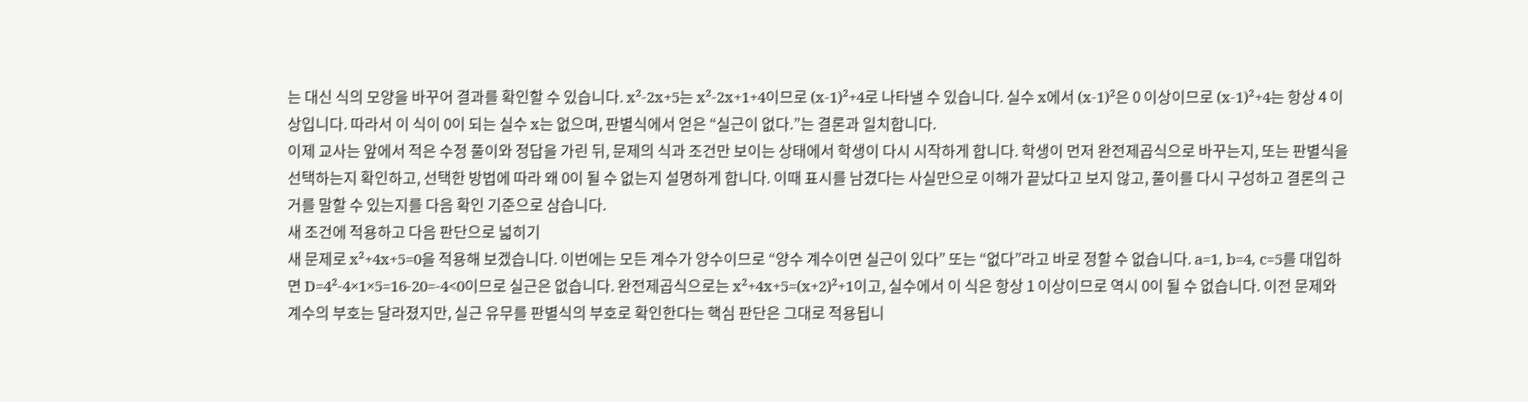는 대신 식의 모양을 바꾸어 결과를 확인할 수 있습니다. x²-2x+5는 x²-2x+1+4이므로 (x-1)²+4로 나타낼 수 있습니다. 실수 x에서 (x-1)²은 0 이상이므로 (x-1)²+4는 항상 4 이상입니다. 따라서 이 식이 0이 되는 실수 x는 없으며, 판별식에서 얻은 “실근이 없다.”는 결론과 일치합니다.
이제 교사는 앞에서 적은 수정 풀이와 정답을 가린 뒤, 문제의 식과 조건만 보이는 상태에서 학생이 다시 시작하게 합니다. 학생이 먼저 완전제곱식으로 바꾸는지, 또는 판별식을 선택하는지 확인하고, 선택한 방법에 따라 왜 0이 될 수 없는지 설명하게 합니다. 이때 표시를 남겼다는 사실만으로 이해가 끝났다고 보지 않고, 풀이를 다시 구성하고 결론의 근거를 말할 수 있는지를 다음 확인 기준으로 삼습니다.
새 조건에 적용하고 다음 판단으로 넓히기
새 문제로 x²+4x+5=0을 적용해 보겠습니다. 이번에는 모든 계수가 양수이므로 “양수 계수이면 실근이 있다” 또는 “없다”라고 바로 정할 수 없습니다. a=1, b=4, c=5를 대입하면 D=4²-4×1×5=16-20=-4<0이므로 실근은 없습니다. 완전제곱식으로는 x²+4x+5=(x+2)²+1이고, 실수에서 이 식은 항상 1 이상이므로 역시 0이 될 수 없습니다. 이전 문제와 계수의 부호는 달라졌지만, 실근 유무를 판별식의 부호로 확인한다는 핵심 판단은 그대로 적용됩니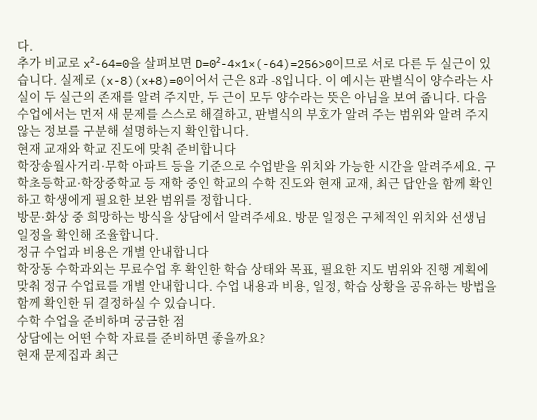다.
추가 비교로 x²-64=0을 살펴보면 D=0²-4×1×(-64)=256>0이므로 서로 다른 두 실근이 있습니다. 실제로 (x-8)(x+8)=0이어서 근은 8과 -8입니다. 이 예시는 판별식이 양수라는 사실이 두 실근의 존재를 알려 주지만, 두 근이 모두 양수라는 뜻은 아님을 보여 줍니다. 다음 수업에서는 먼저 새 문제를 스스로 해결하고, 판별식의 부호가 알려 주는 범위와 알려 주지 않는 정보를 구분해 설명하는지 확인합니다.
현재 교재와 학교 진도에 맞춰 준비합니다
학장송월사거리·무학 아파트 등을 기준으로 수업받을 위치와 가능한 시간을 알려주세요. 구학초등학교·학장중학교 등 재학 중인 학교의 수학 진도와 현재 교재, 최근 답안을 함께 확인하고 학생에게 필요한 보완 범위를 정합니다.
방문·화상 중 희망하는 방식을 상담에서 알려주세요. 방문 일정은 구체적인 위치와 선생님 일정을 확인해 조율합니다.
정규 수업과 비용은 개별 안내합니다
학장동 수학과외는 무료수업 후 확인한 학습 상태와 목표, 필요한 지도 범위와 진행 계획에 맞춰 정규 수업료를 개별 안내합니다. 수업 내용과 비용, 일정, 학습 상황을 공유하는 방법을 함께 확인한 뒤 결정하실 수 있습니다.
수학 수업을 준비하며 궁금한 점
상담에는 어떤 수학 자료를 준비하면 좋을까요?
현재 문제집과 최근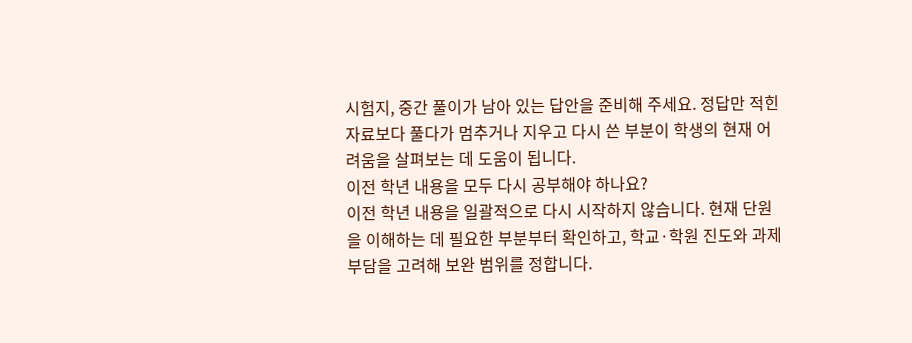시험지, 중간 풀이가 남아 있는 답안을 준비해 주세요. 정답만 적힌 자료보다 풀다가 멈추거나 지우고 다시 쓴 부분이 학생의 현재 어려움을 살펴보는 데 도움이 됩니다.
이전 학년 내용을 모두 다시 공부해야 하나요?
이전 학년 내용을 일괄적으로 다시 시작하지 않습니다. 현재 단원을 이해하는 데 필요한 부분부터 확인하고, 학교·학원 진도와 과제 부담을 고려해 보완 범위를 정합니다.